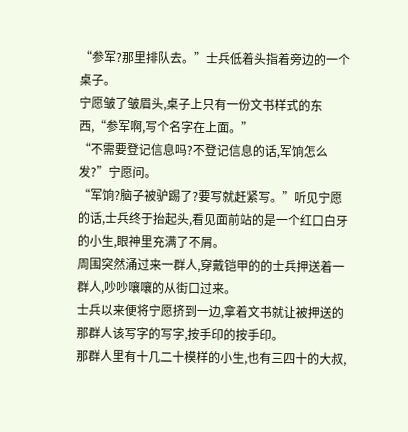“参军?那里排队去。”士兵低着头指着旁边的一个桌子。
宁愿皱了皱眉头,桌子上只有一份文书样式的东西,“参军啊,写个名字在上面。”
“不需要登记信息吗?不登记信息的话,军饷怎么发?”宁愿问。
“军饷?脑子被驴踢了?要写就赶紧写。”听见宁愿的话,士兵终于抬起头,看见面前站的是一个红口白牙的小生,眼神里充满了不屑。
周围突然涌过来一群人,穿戴铠甲的的士兵押送着一群人,吵吵嚷嚷的从街口过来。
士兵以来便将宁愿挤到一边,拿着文书就让被押送的那群人该写字的写字,按手印的按手印。
那群人里有十几二十模样的小生,也有三四十的大叔,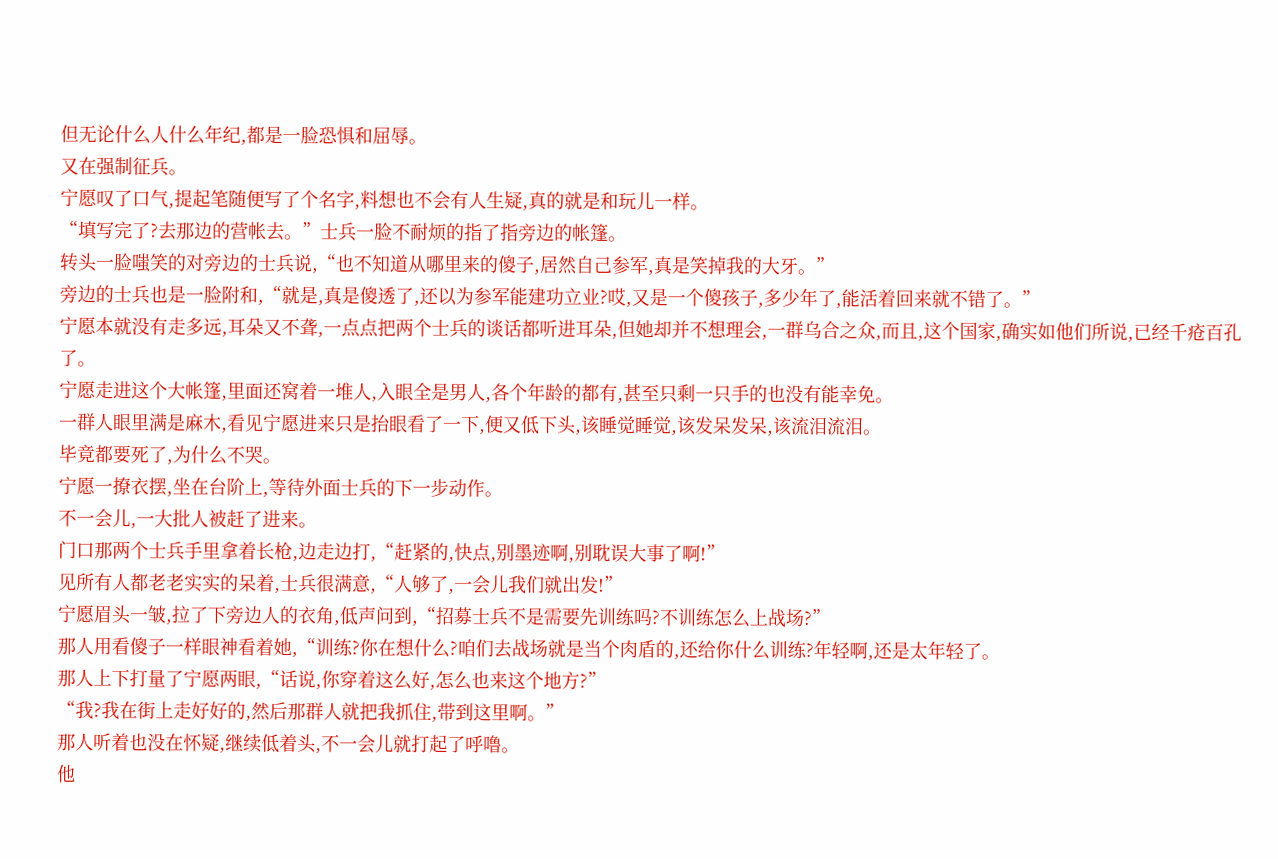但无论什么人什么年纪,都是一脸恐惧和屈辱。
又在强制征兵。
宁愿叹了口气,提起笔随便写了个名字,料想也不会有人生疑,真的就是和玩儿一样。
“填写完了?去那边的营帐去。”士兵一脸不耐烦的指了指旁边的帐篷。
转头一脸嗤笑的对旁边的士兵说,“也不知道从哪里来的傻子,居然自己参军,真是笑掉我的大牙。”
旁边的士兵也是一脸附和,“就是,真是傻透了,还以为参军能建功立业?哎,又是一个傻孩子,多少年了,能活着回来就不错了。”
宁愿本就没有走多远,耳朵又不聋,一点点把两个士兵的谈话都听进耳朵,但她却并不想理会,一群乌合之众,而且,这个国家,确实如他们所说,已经千疮百孔了。
宁愿走进这个大帐篷,里面还窝着一堆人,入眼全是男人,各个年龄的都有,甚至只剩一只手的也没有能幸免。
一群人眼里满是麻木,看见宁愿进来只是抬眼看了一下,便又低下头,该睡觉睡觉,该发呆发呆,该流泪流泪。
毕竟都要死了,为什么不哭。
宁愿一撩衣摆,坐在台阶上,等待外面士兵的下一步动作。
不一会儿,一大批人被赶了进来。
门口那两个士兵手里拿着长枪,边走边打,“赶紧的,快点,别墨迹啊,别耽误大事了啊!”
见所有人都老老实实的呆着,士兵很满意,“人够了,一会儿我们就出发!”
宁愿眉头一皱,拉了下旁边人的衣角,低声问到,“招募士兵不是需要先训练吗?不训练怎么上战场?”
那人用看傻子一样眼神看着她,“训练?你在想什么?咱们去战场就是当个肉盾的,还给你什么训练?年轻啊,还是太年轻了。
那人上下打量了宁愿两眼,“话说,你穿着这么好,怎么也来这个地方?”
“我?我在街上走好好的,然后那群人就把我抓住,带到这里啊。”
那人听着也没在怀疑,继续低着头,不一会儿就打起了呼噜。
他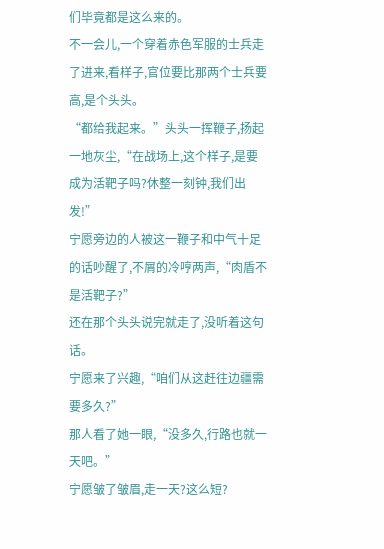们毕竟都是这么来的。
不一会儿,一个穿着赤色军服的士兵走了进来,看样子,官位要比那两个士兵要高,是个头头。
“都给我起来。”头头一挥鞭子,扬起一地灰尘,“在战场上,这个样子,是要成为活靶子吗?休整一刻钟,我们出发!”
宁愿旁边的人被这一鞭子和中气十足的话吵醒了,不屑的冷哼两声,“肉盾不是活靶子?”
还在那个头头说完就走了,没听着这句话。
宁愿来了兴趣,“咱们从这赶往边疆需要多久?”
那人看了她一眼,“没多久,行路也就一天吧。”
宁愿皱了皱眉,走一天?这么短?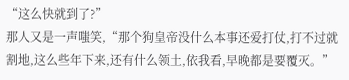“这么快就到了?”
那人又是一声嗤笑,“那个狗皇帝没什么本事还爱打仗,打不过就割地,这么些年下来,还有什么领土,依我看,早晚都是要覆灭。”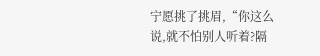宁愿挑了挑眉,“你这么说,就不怕别人听着?隔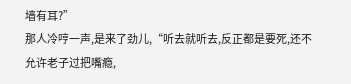墙有耳?”
那人冷哼一声,是来了劲儿,“听去就听去,反正都是要死,还不允许老子过把嘴瘾,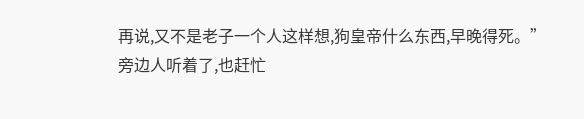再说,又不是老子一个人这样想,狗皇帝什么东西,早晚得死。”
旁边人听着了,也赶忙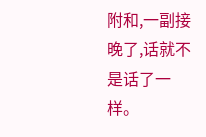附和,一副接晚了,话就不是话了一样。